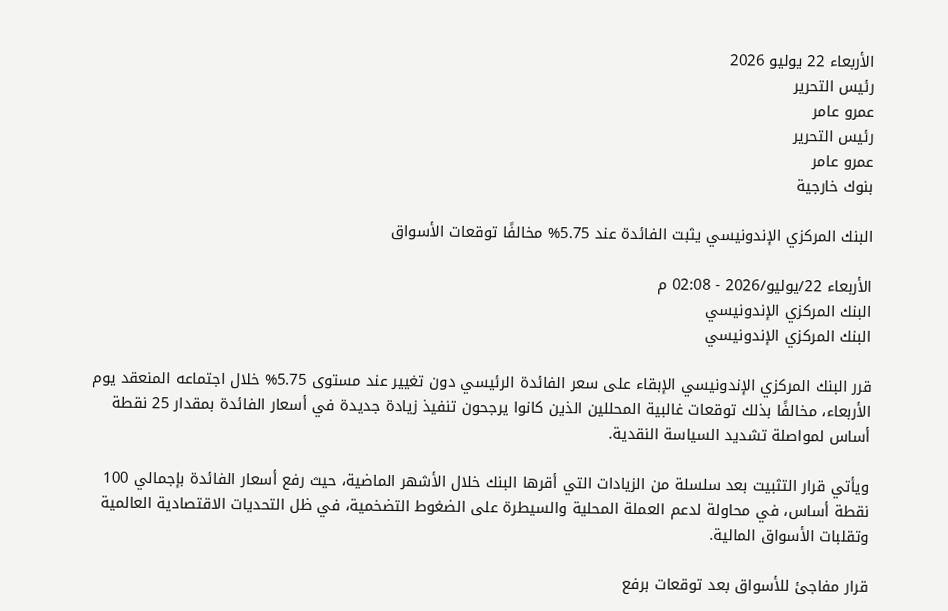الأربعاء 22 يوليو 2026
رئيس التحرير
عمرو عامر
رئيس التحرير
عمرو عامر
بنوك خارجية

البنك المركزي الإندونيسي يثبت الفائدة عند 5.75% مخالفًا توقعات الأسواق

الأربعاء 22/يوليو/2026 - 02:08 م
البنك المركزي الإندونيسي
البنك المركزي الإندونيسي

قرر البنك المركزي الإندونيسي الإبقاء على سعر الفائدة الرئيسي دون تغيير عند مستوى 5.75% خلال اجتماعه المنعقد يوم الأربعاء، مخالفًا بذلك توقعات غالبية المحللين الذين كانوا يرجحون تنفيذ زيادة جديدة في أسعار الفائدة بمقدار 25 نقطة أساس لمواصلة تشديد السياسة النقدية.

ويأتي قرار التثبيت بعد سلسلة من الزيادات التي أقرها البنك خلال الأشهر الماضية، حيث رفع أسعار الفائدة بإجمالي 100 نقطة أساس، في محاولة لدعم العملة المحلية والسيطرة على الضغوط التضخمية، في ظل التحديات الاقتصادية العالمية وتقلبات الأسواق المالية.

قرار مفاجئ للأسواق بعد توقعات برفع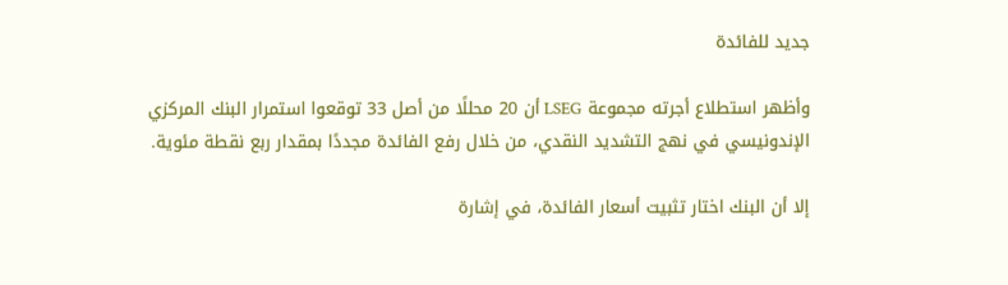جديد للفائدة

وأظهر استطلاع أجرته مجموعة LSEG أن 20 محللًا من أصل 33 توقعوا استمرار البنك المركزي الإندونيسي في نهج التشديد النقدي، من خلال رفع الفائدة مجددًا بمقدار ربع نقطة مئوية.

إلا أن البنك اختار تثبيت أسعار الفائدة، في إشارة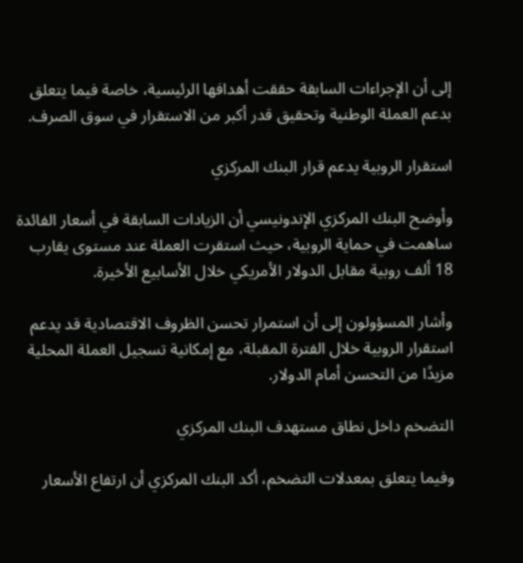إلى أن الإجراءات السابقة حققت أهدافها الرئيسية، خاصة فيما يتعلق بدعم العملة الوطنية وتحقيق قدر أكبر من الاستقرار في سوق الصرف.

استقرار الروبية يدعم قرار البنك المركزي

وأوضح البنك المركزي الإندونيسي أن الزيادات السابقة في أسعار الفائدة ساهمت في حماية الروبية، حيث استقرت العملة عند مستوى يقارب 18 ألف روبية مقابل الدولار الأمريكي خلال الأسابيع الأخيرة.

وأشار المسؤولون إلى أن استمرار تحسن الظروف الاقتصادية قد يدعم استقرار الروبية خلال الفترة المقبلة، مع إمكانية تسجيل العملة المحلية مزيدًا من التحسن أمام الدولار.

التضخم داخل نطاق مستهدف البنك المركزي

وفيما يتعلق بمعدلات التضخم، أكد البنك المركزي أن ارتفاع الأسعار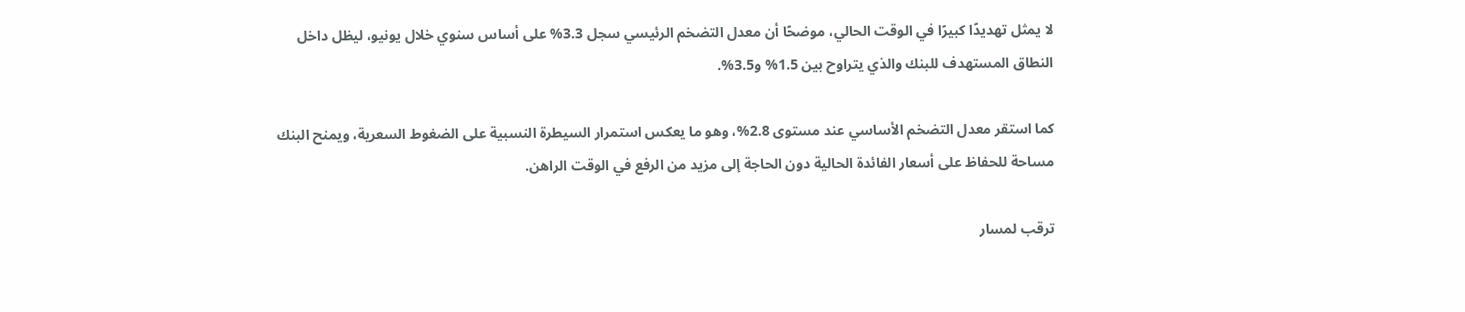لا يمثل تهديدًا كبيرًا في الوقت الحالي، موضحًا أن معدل التضخم الرئيسي سجل 3.3% على أساس سنوي خلال يونيو، ليظل داخل النطاق المستهدف للبنك والذي يتراوح بين 1.5% و3.5%.

كما استقر معدل التضخم الأساسي عند مستوى 2.8%، وهو ما يعكس استمرار السيطرة النسبية على الضغوط السعرية، ويمنح البنك مساحة للحفاظ على أسعار الفائدة الحالية دون الحاجة إلى مزيد من الرفع في الوقت الراهن.

ترقب لمسار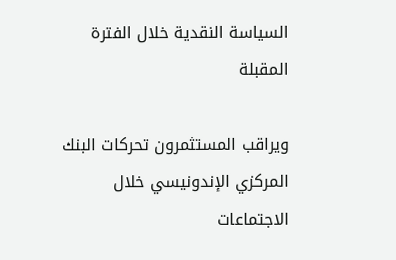السياسة النقدية خلال الفترة المقبلة

ويراقب المستثمرون تحركات البنك المركزي الإندونيسي خلال الاجتماعات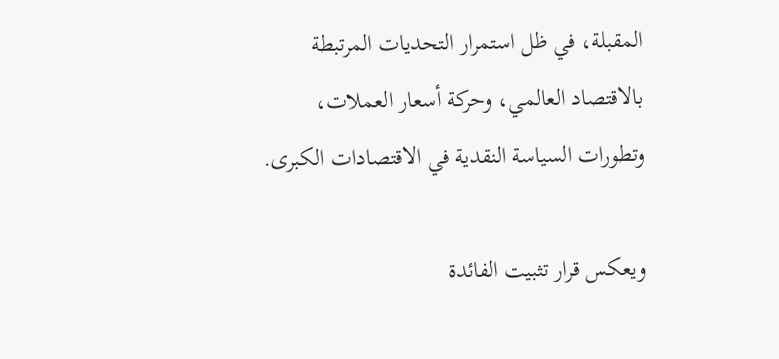المقبلة، في ظل استمرار التحديات المرتبطة بالاقتصاد العالمي، وحركة أسعار العملات، وتطورات السياسة النقدية في الاقتصادات الكبرى.

ويعكس قرار تثبيت الفائدة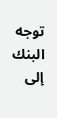توجه البنك إلى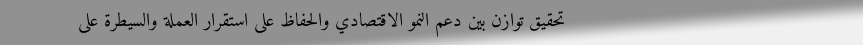تحقيق توازن بين دعم النمو الاقتصادي والحفاظ على استقرار العملة والسيطرة على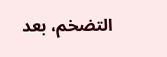التضخم، بعد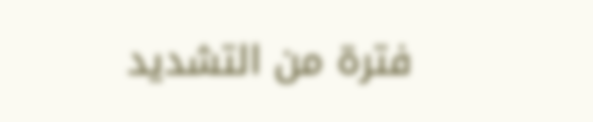فترة من التشديد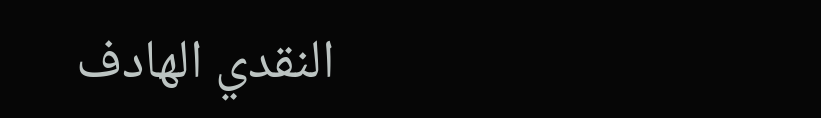النقدي الهادف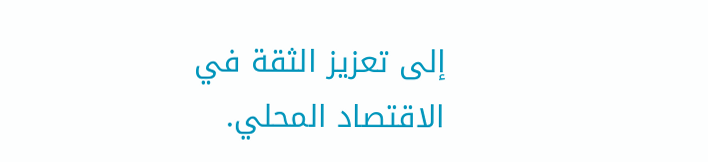إلى تعزيز الثقة في الاقتصاد المحلي.